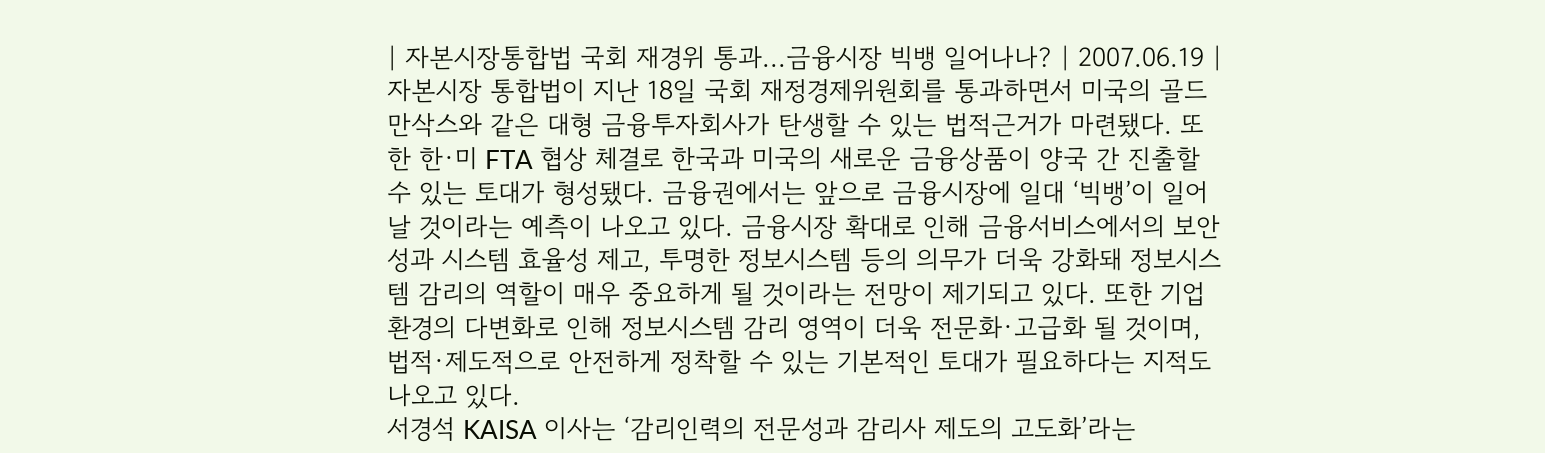| 자본시장통합법 국회 재경위 통과...금융시장 빅뱅 일어나나? | 2007.06.19 |
자본시장 통합법이 지난 18일 국회 재정경제위원회를 통과하면서 미국의 골드만삭스와 같은 대형 금융투자회사가 탄생할 수 있는 법적근거가 마련됐다. 또한 한·미 FTA 협상 체결로 한국과 미국의 새로운 금융상품이 양국 간 진출할 수 있는 토대가 형성됐다. 금융권에서는 앞으로 금융시장에 일대 ‘빅뱅’이 일어날 것이라는 예측이 나오고 있다. 금융시장 확대로 인해 금융서비스에서의 보안성과 시스템 효율성 제고, 투명한 정보시스템 등의 의무가 더욱 강화돼 정보시스템 감리의 역할이 매우 중요하게 될 것이라는 전망이 제기되고 있다. 또한 기업환경의 다변화로 인해 정보시스템 감리 영역이 더욱 전문화·고급화 될 것이며, 법적·제도적으로 안전하게 정착할 수 있는 기본적인 토대가 필요하다는 지적도 나오고 있다.
서경석 KAISA 이사는 ‘감리인력의 전문성과 감리사 제도의 고도화’라는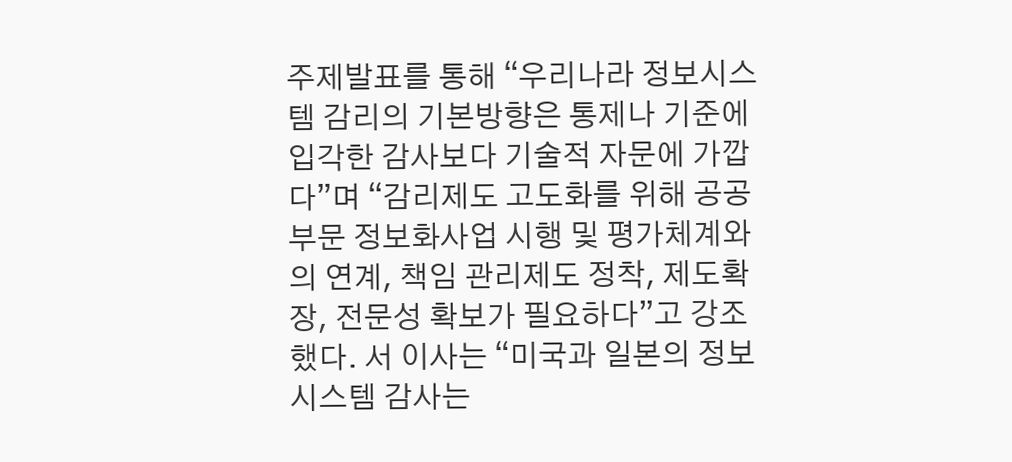주제발표를 통해 “우리나라 정보시스템 감리의 기본방향은 통제나 기준에 입각한 감사보다 기술적 자문에 가깝다”며 “감리제도 고도화를 위해 공공부문 정보화사업 시행 및 평가체계와의 연계, 책임 관리제도 정착, 제도확장, 전문성 확보가 필요하다”고 강조했다. 서 이사는 “미국과 일본의 정보시스템 감사는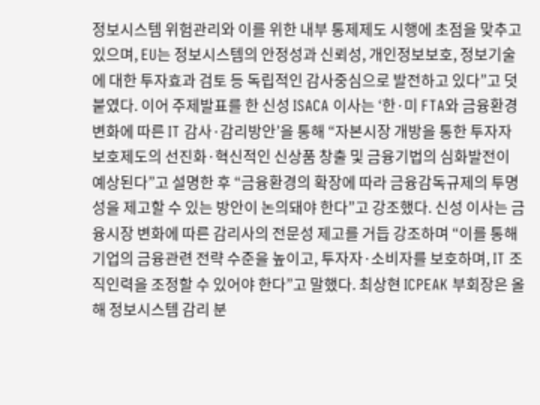정보시스템 위험관리와 이를 위한 내부 통제제도 시행에 초점을 맞추고 있으며, EU는 정보시스템의 안정성과 신뢰성, 개인정보보호, 정보기술에 대한 투자효과 검토 등 독립적인 감사중심으로 발전하고 있다”고 덧붙였다. 이어 주제발표를 한 신성 ISACA 이사는 ‘한·미 FTA와 금융환경변화에 따른 IT 감사·감리방안’을 통해 “자본시장 개방을 통한 투자자보호제도의 선진화·혁신적인 신상품 창출 및 금융기법의 심화발전이 예상된다”고 설명한 후 “금융환경의 확장에 따라 금융감독규제의 투명성을 제고할 수 있는 방안이 논의돼야 한다”고 강조했다. 신성 이사는 금융시장 변화에 따른 감리사의 전문성 제고를 거듭 강조하며 “이를 통해 기업의 금융관련 전략 수준을 높이고, 투자자·소비자를 보호하며, IT 조직인력을 조정할 수 있어야 한다”고 말했다. 최상현 ICPEAK 부회장은 올해 정보시스템 감리 분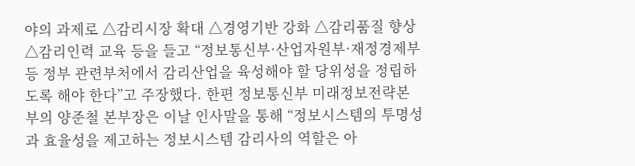야의 과제로 △감리시장 확대 △경영기반 강화 △감리품질 향상 △감리인력 교육 등을 들고 “정보통신부·산업자원부·재정경제부 등 정부 관련부처에서 감리산업을 육성해야 할 당위성을 정립하도록 해야 한다”고 주장했다. 한편 정보통신부 미래정보전략본부의 양준철 본부장은 이날 인사말을 통해 “정보시스템의 투명성과 효율성을 제고하는 정보시스템 감리사의 역할은 아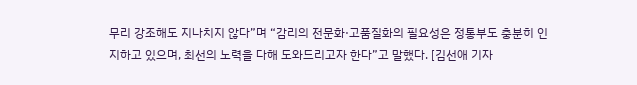무리 강조해도 지나치지 않다”며 “감리의 전문화·고품질화의 필요성은 정통부도 충분히 인지하고 있으며, 최선의 노력을 다해 도와드리고자 한다”고 말했다. [김선애 기자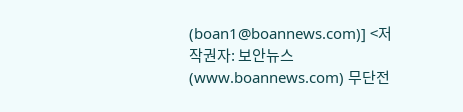(boan1@boannews.com)] <저작권자: 보안뉴스(www.boannews.com) 무단전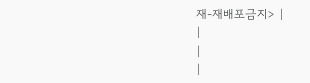재-재배포금지> |
|
|
|